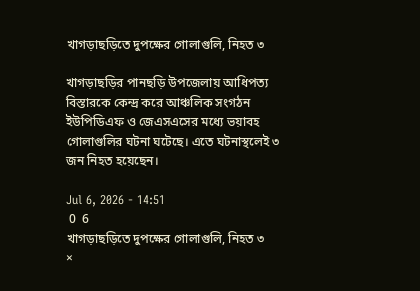খাগড়াছড়িতে দুপক্ষের গোলাগুলি, নিহত ৩

খাগড়াছড়ির পানছড়ি উপজেলায় আধিপত্য বিস্তারকে কেন্দ্র করে আঞ্চলিক সংগঠন ইউপিডিএফ ও জেএসএসের মধ্যে ভয়াবহ গোলাগুলির ঘটনা ঘটেছে। এতে ঘটনাস্থলেই ৩ জন নিহত হয়েছেন।

Jul 6, 2026 - 14:51
 0  6
খাগড়াছড়িতে দুপক্ষের গোলাগুলি, নিহত ৩
×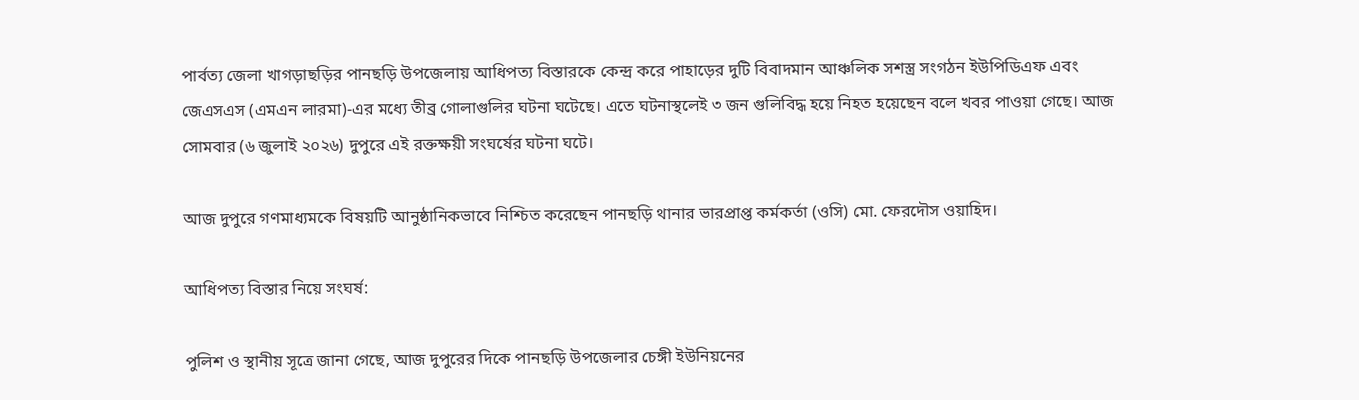পার্বত্য জেলা খাগড়াছড়ির পানছড়ি উপজেলায় আধিপত্য বিস্তারকে কেন্দ্র করে পাহাড়ের দুটি বিবাদমান আঞ্চলিক সশস্ত্র সংগঠন ইউপিডিএফ এবং জেএসএস (এমএন লারমা)-এর মধ্যে তীব্র গোলাগুলির ঘটনা ঘটেছে। এতে ঘটনাস্থলেই ৩ জন গুলিবিদ্ধ হয়ে নিহত হয়েছেন বলে খবর পাওয়া গেছে। আজ সোমবার (৬ জুলাই ২০২৬) দুপুরে এই রক্তক্ষয়ী সংঘর্ষের ঘটনা ঘটে।

আজ দুপুরে গণমাধ্যমকে বিষয়টি আনুষ্ঠানিকভাবে নিশ্চিত করেছেন পানছড়ি থানার ভারপ্রাপ্ত কর্মকর্তা (ওসি) মো. ফেরদৌস ওয়াহিদ।

আধিপত্য বিস্তার নিয়ে সংঘর্ষ:

পুলিশ ও স্থানীয় সূত্রে জানা গেছে, আজ দুপুরের দিকে পানছড়ি উপজেলার চেঙ্গী ইউনিয়নের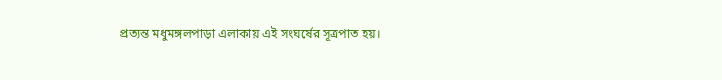প্রত্যন্ত মধুমঙ্গলপাড়া এলাকায় এই সংঘর্ষের সূত্রপাত হয়।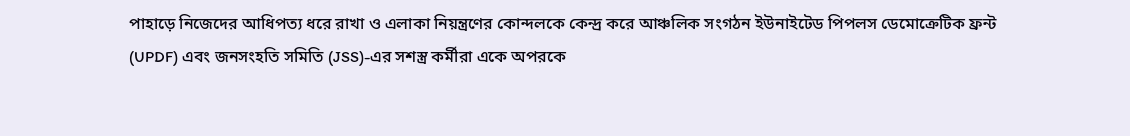পাহাড়ে নিজেদের আধিপত্য ধরে রাখা ও এলাকা নিয়ন্ত্রণের কোন্দলকে কেন্দ্র করে আঞ্চলিক সংগঠন ইউনাইটেড পিপলস ডেমোক্রেটিক ফ্রন্ট (UPDF) এবং জনসংহতি সমিতি (JSS)-এর সশস্ত্র কর্মীরা একে অপরকে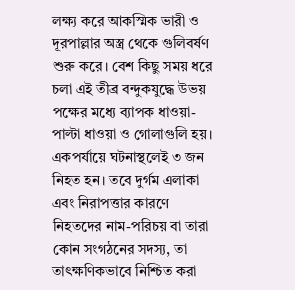লক্ষ্য করে আকস্মিক ভারী ও দূরপাল্লার অস্ত্র থেকে গুলিবর্ষণ শুরু করে। বেশ কিছু সময় ধরে চলা এই তীব্র বন্দুকযুদ্ধে উভয় পক্ষের মধ্যে ব্যাপক ধাওয়া-পাল্টা ধাওয়া ও গোলাগুলি হয়। একপর্যায়ে ঘটনাস্থলেই ৩ জন নিহত হন। তবে দুর্গম এলাকা এবং নিরাপত্তার কারণে নিহতদের নাম-পরিচয় বা তারা কোন সংগঠনের সদস্য, তা তাৎক্ষণিকভাবে নিশ্চিত করা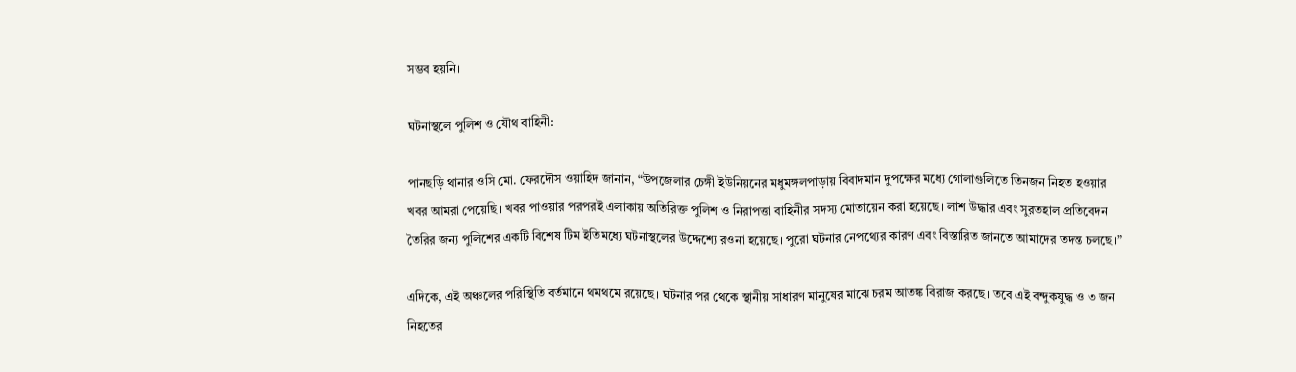সম্ভব হয়নি।

ঘটনাস্থলে পুলিশ ও যৌথ বাহিনী:

পানছড়ি থানার ওসি মো. ফেরদৌস ওয়াহিদ জানান, “উপজেলার চেঙ্গী ইউনিয়নের মধুমঙ্গলপাড়ায় বিবাদমান দুপক্ষের মধ্যে গোলাগুলিতে তিনজন নিহত হওয়ার খবর আমরা পেয়েছি। খবর পাওয়ার পরপরই এলাকায় অতিরিক্ত পুলিশ ও নিরাপত্তা বাহিনীর সদস্য মোতায়েন করা হয়েছে। লাশ উদ্ধার এবং সুরতহাল প্রতিবেদন তৈরির জন্য পুলিশের একটি বিশেষ টিম ইতিমধ্যে ঘটনাস্থলের উদ্দেশ্যে রওনা হয়েছে। পুরো ঘটনার নেপথ্যের কারণ এবং বিস্তারিত জানতে আমাদের তদন্ত চলছে।”

এদিকে, এই অঞ্চলের পরিস্থিতি বর্তমানে থমথমে রয়েছে। ঘটনার পর থেকে স্থানীয় সাধারণ মানুষের মাঝে চরম আতঙ্ক বিরাজ করছে। তবে এই বন্দুকযুদ্ধ ও ৩ জন নিহতের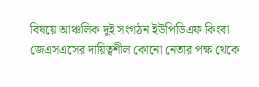বিষয়ে আঞ্চলিক দুই সংগঠন ইউপিডিএফ কিংবা জেএসএসের দায়িত্বশীল কোনো নেতার পক্ষ থেকে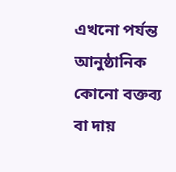এখনো পর্যন্ত আনুষ্ঠানিক কোনো বক্তব্য বা দায়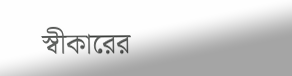স্বীকারের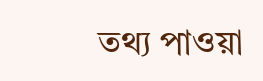তথ্য পাওয়া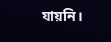যায়নি।